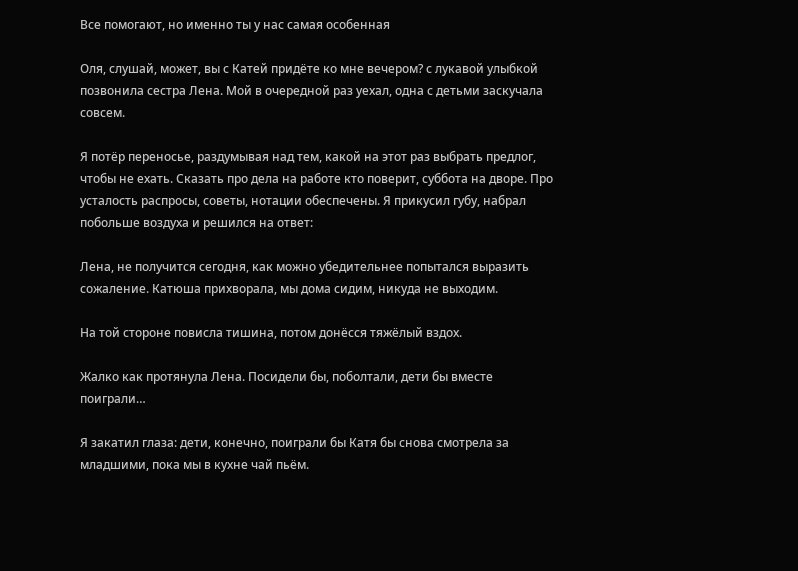Все помогают, но именно ты у нас самая особенная

Оля, слушай, может, вы с Катей придёте ко мне вечером? с лукавой улыбкой позвонила сестра Лена. Мой в очередной раз уехал, одна с детьми заскучала совсем.

Я потёр переносье, раздумывая над тем, какой на этот раз выбрать предлог, чтобы не ехать. Сказать про дела на работе кто поверит, суббота на дворе. Про усталость распросы, советы, нотации обеспечены. Я прикусил губу, набрал побольше воздуха и решился на ответ:

Лена, не получится сегодня, как можно убедительнее попытался выразить сожаление. Катюша прихворала, мы дома сидим, никуда не выходим.

На той стороне повисла тишина, потом донёсся тяжёлый вздох.

Жалко как протянула Лена. Посидели бы, поболтали, дети бы вместе поиграли…

Я закатил глаза: дети, конечно, поиграли бы Катя бы снова смотрела за младшими, пока мы в кухне чай пьём.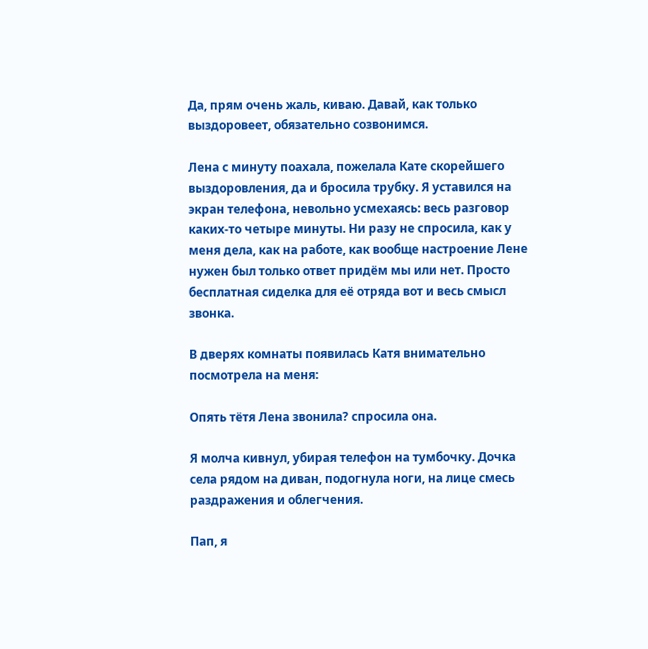Да, прям очень жаль, киваю. Давай, как только выздоровеет, обязательно созвонимся.

Лена с минуту поахала, пожелала Кате скорейшего выздоровления, да и бросила трубку. Я уставился на экран телефона, невольно усмехаясь: весь разговор каких-то четыре минуты. Ни разу не спросила, как у меня дела, как на работе, как вообще настроение Лене нужен был только ответ придём мы или нет. Просто бесплатная сиделка для её отряда вот и весь смысл звонка.

В дверях комнаты появилась Катя внимательно посмотрела на меня:

Опять тётя Лена звонила? спросила она.

Я молча кивнул, убирая телефон на тумбочку. Дочка села рядом на диван, подогнула ноги, на лице смесь раздражения и облегчения.

Пап, я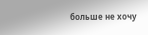больше не хочу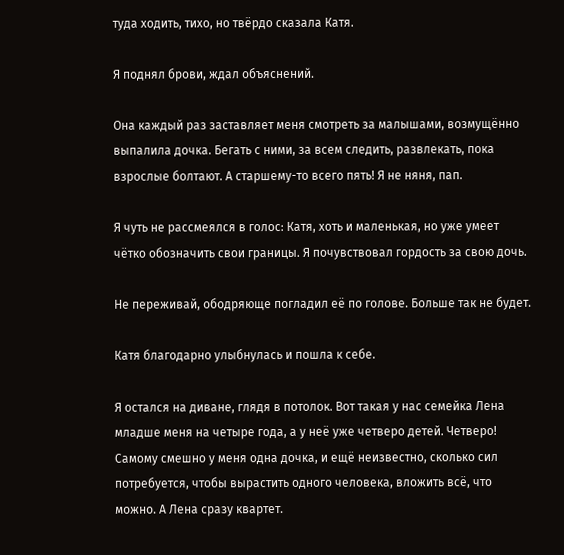туда ходить, тихо, но твёрдо сказала Катя.

Я поднял брови, ждал объяснений.

Она каждый раз заставляет меня смотреть за малышами, возмущённо выпалила дочка. Бегать с ними, за всем следить, развлекать, пока взрослые болтают. А старшему-то всего пять! Я не няня, пап.

Я чуть не рассмеялся в голос: Катя, хоть и маленькая, но уже умеет чётко обозначить свои границы. Я почувствовал гордость за свою дочь.

Не переживай, ободряюще погладил её по голове. Больше так не будет.

Катя благодарно улыбнулась и пошла к себе.

Я остался на диване, глядя в потолок. Вот такая у нас семейка Лена младше меня на четыре года, а у неё уже четверо детей. Четверо! Самому смешно у меня одна дочка, и ещё неизвестно, сколько сил потребуется, чтобы вырастить одного человека, вложить всё, что можно. А Лена сразу квартет.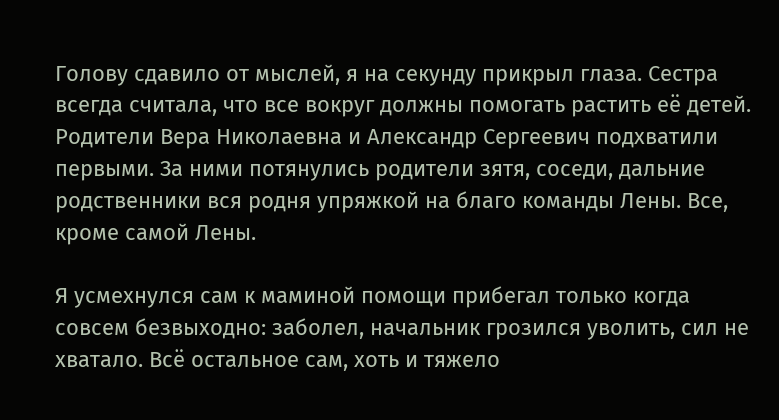Голову сдавило от мыслей, я на секунду прикрыл глаза. Сестра всегда считала, что все вокруг должны помогать растить её детей. Родители Вера Николаевна и Александр Сергеевич подхватили первыми. За ними потянулись родители зятя, соседи, дальние родственники вся родня упряжкой на благо команды Лены. Все, кроме самой Лены.

Я усмехнулся сам к маминой помощи прибегал только когда совсем безвыходно: заболел, начальник грозился уволить, сил не хватало. Всё остальное сам, хоть и тяжело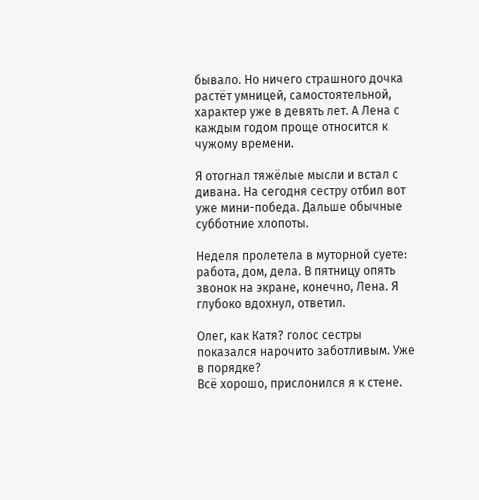бывало. Но ничего страшного дочка растёт умницей, самостоятельной, характер уже в девять лет. А Лена с каждым годом проще относится к чужому времени.

Я отогнал тяжёлые мысли и встал с дивана. На сегодня сестру отбил вот уже мини-победа. Дальше обычные субботние хлопоты.

Неделя пролетела в муторной суете: работа, дом, дела. В пятницу опять звонок на экране, конечно, Лена. Я глубоко вдохнул, ответил.

Олег, как Катя? голос сестры показался нарочито заботливым. Уже в порядке?
Всё хорошо, прислонился я к стене.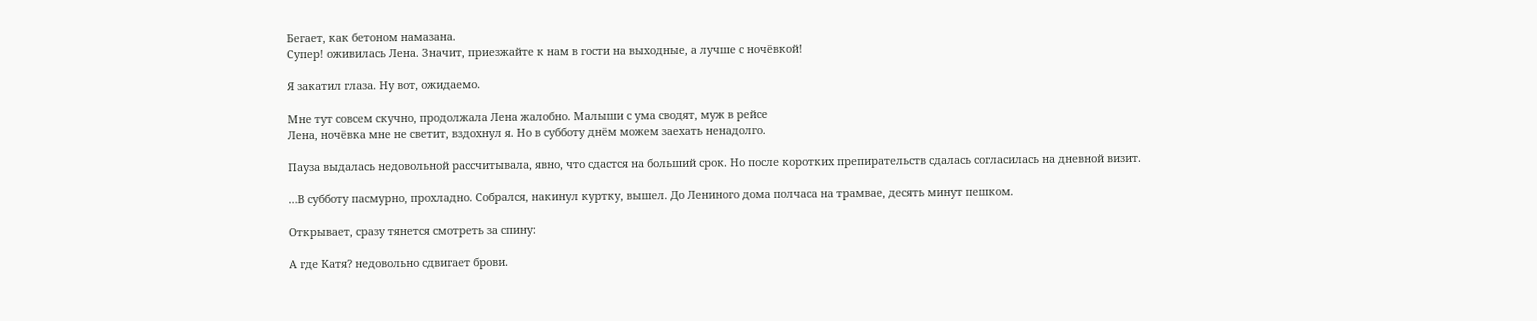Бегает, как бетоном намазана.
Супер! оживилась Лена. Значит, приезжайте к нам в гости на выходные, а лучше с ночёвкой!

Я закатил глаза. Ну вот, ожидаемо.

Мне тут совсем скучно, продолжала Лена жалобно. Малыши с ума сводят, муж в рейсе
Лена, ночёвка мне не светит, вздохнул я. Но в субботу днём можем заехать ненадолго.

Пауза выдалась недовольной рассчитывала, явно, что сдастся на больший срок. Но после коротких препирательств сдалась согласилась на дневной визит.

…В субботу пасмурно, прохладно. Собрался, накинул куртку, вышел. До Лениного дома полчаса на трамвае, десять минут пешком.

Открывает, сразу тянется смотреть за спину:

А где Катя? недовольно сдвигает брови.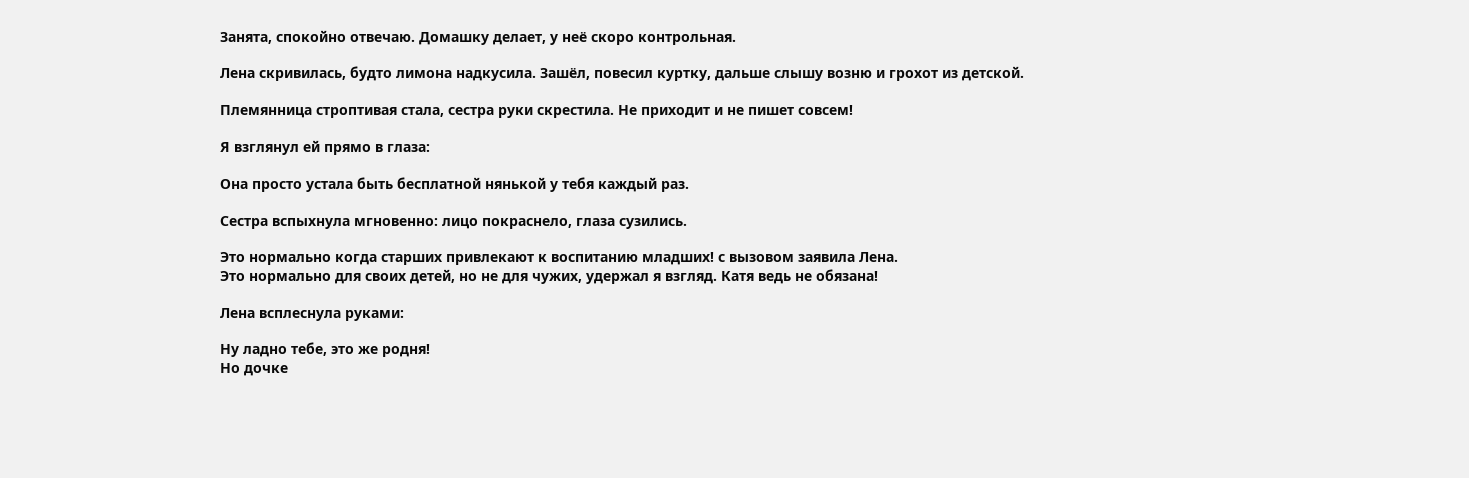Занята, спокойно отвечаю. Домашку делает, у неё скоро контрольная.

Лена скривилась, будто лимона надкусила. Зашёл, повесил куртку, дальше слышу возню и грохот из детской.

Племянница строптивая стала, сестра руки скрестила. Не приходит и не пишет совсем!

Я взглянул ей прямо в глаза:

Она просто устала быть бесплатной нянькой у тебя каждый раз.

Сестра вспыхнула мгновенно: лицо покраснело, глаза сузились.

Это нормально когда старших привлекают к воспитанию младших! с вызовом заявила Лена.
Это нормально для своих детей, но не для чужих, удержал я взгляд. Катя ведь не обязана!

Лена всплеснула руками:

Ну ладно тебе, это же родня!
Но дочке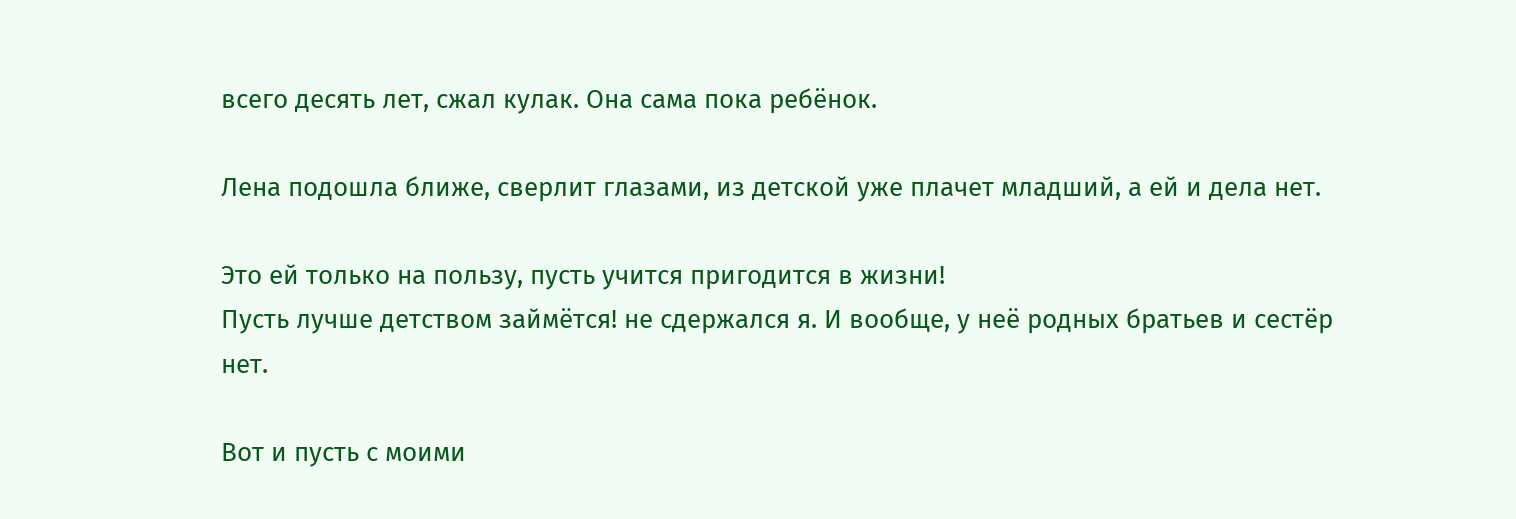всего десять лет, сжал кулак. Она сама пока ребёнок.

Лена подошла ближе, сверлит глазами, из детской уже плачет младший, а ей и дела нет.

Это ей только на пользу, пусть учится пригодится в жизни!
Пусть лучше детством займётся! не сдержался я. И вообще, у неё родных братьев и сестёр нет.

Вот и пусть с моими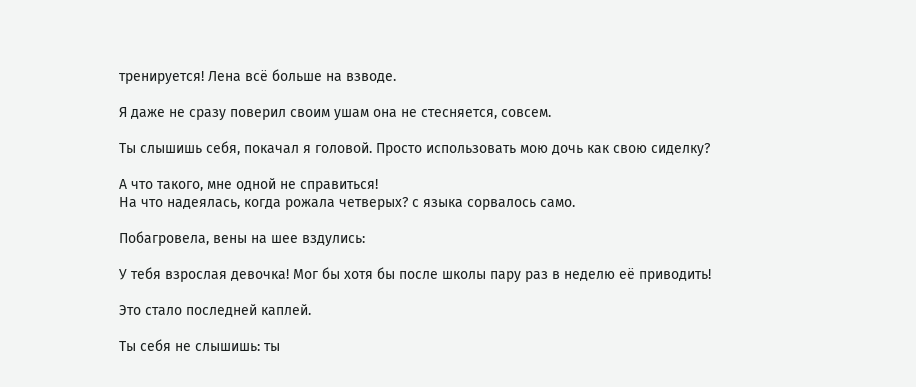тренируется! Лена всё больше на взводе.

Я даже не сразу поверил своим ушам она не стесняется, совсем.

Ты слышишь себя, покачал я головой. Просто использовать мою дочь как свою сиделку?

А что такого, мне одной не справиться!
На что надеялась, когда рожала четверых? с языка сорвалось само.

Побагровела, вены на шее вздулись:

У тебя взрослая девочка! Мог бы хотя бы после школы пару раз в неделю её приводить!

Это стало последней каплей.

Ты себя не слышишь: ты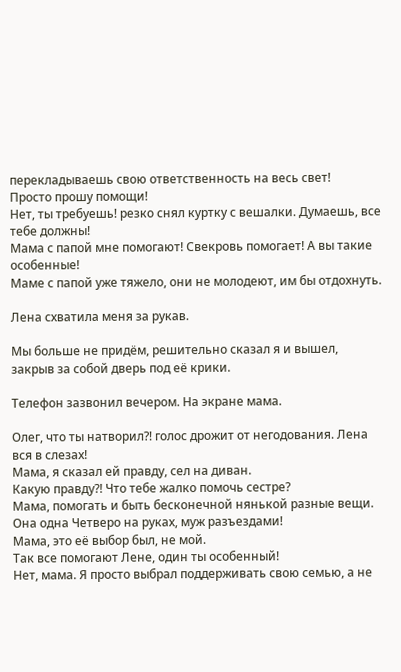перекладываешь свою ответственность на весь свет!
Просто прошу помощи!
Нет, ты требуешь! резко снял куртку с вешалки. Думаешь, все тебе должны!
Мама с папой мне помогают! Свекровь помогает! А вы такие особенные!
Маме с папой уже тяжело, они не молодеют, им бы отдохнуть.

Лена схватила меня за рукав.

Мы больше не придём, решительно сказал я и вышел, закрыв за собой дверь под её крики.

Телефон зазвонил вечером. На экране мама.

Олег, что ты натворил?! голос дрожит от негодования. Лена вся в слезах!
Мама, я сказал ей правду, сел на диван.
Какую правду?! Что тебе жалко помочь сестре?
Мама, помогать и быть бесконечной нянькой разные вещи.
Она одна Четверо на руках, муж разъездами!
Мама, это её выбор был, не мой.
Так все помогают Лене, один ты особенный!
Нет, мама. Я просто выбрал поддерживать свою семью, а не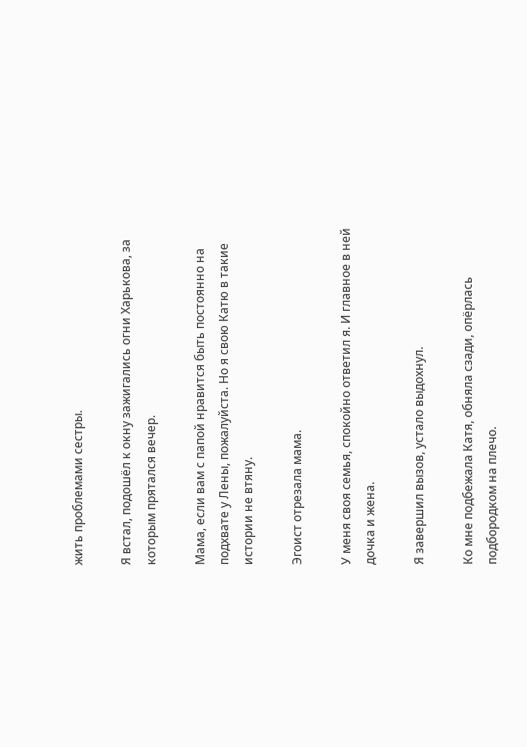жить проблемами сестры.

Я встал, подошёл к окну зажигались огни Харькова, за которым прятался вечер.

Мама, если вам с папой нравится быть постоянно на подхвате у Лены, пожалуйста. Но я свою Катю в такие истории не втяну.

Эгоист отрезала мама.

У меня своя семья, спокойно ответил я. И главное в ней дочка и жена.

Я завершил вызов, устало выдохнул.

Ко мне подбежала Катя, обняла сзади, опёрлась подбородком на плечо.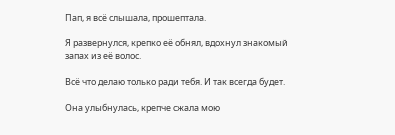Пап, я всё слышала, прошептала.

Я развернулся, крепко её обнял, вдохнул знакомый запах из её волос.

Всё что делаю только ради тебя. И так всегда будет.

Она улыбнулась, крепче сжала мою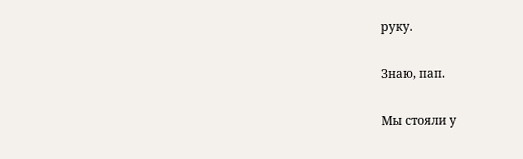руку.

Знаю, пап.

Мы стояли у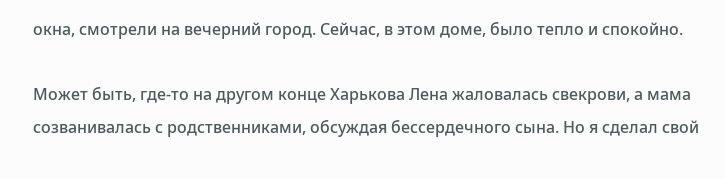окна, смотрели на вечерний город. Сейчас, в этом доме, было тепло и спокойно.

Может быть, где-то на другом конце Харькова Лена жаловалась свекрови, а мама созванивалась с родственниками, обсуждая бессердечного сына. Но я сделал свой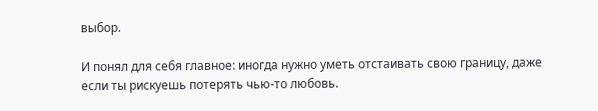выбор.

И понял для себя главное: иногда нужно уметь отстаивать свою границу, даже если ты рискуешь потерять чью-то любовь.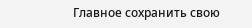Главное сохранить свою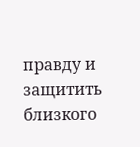правду и защитить близкого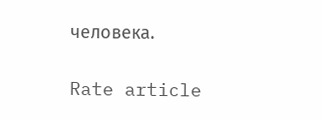человека.

Rate article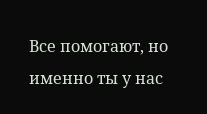Все помогают, но именно ты у нас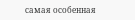самая особенная